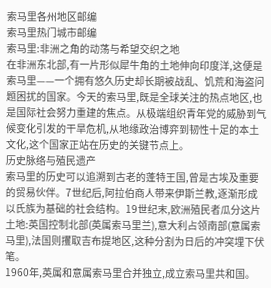索马里各州地区邮编
索马里热门城市邮编
索马里:非洲之角的动荡与希望交织之地
在非洲东北部,有一片形似犀牛角的土地伸向印度洋,这便是索马里——一个拥有悠久历史却长期被战乱、饥荒和海盗问题困扰的国家。今天的索马里,既是全球关注的热点地区,也是国际社会努力重建的焦点。从极端组织青年党的威胁到气候变化引发的干旱危机,从地缘政治博弈到韧性十足的本土文化,这个国家正站在历史的关键节点上。
历史脉络与殖民遗产
索马里的历史可以追溯到古老的蓬特王国,曾是古埃及重要的贸易伙伴。7世纪后,阿拉伯商人带来伊斯兰教,逐渐形成以氏族为基础的社会结构。19世纪末,欧洲殖民者瓜分这片土地:英国控制北部(英属索马里兰),意大利占领南部(意属索马里),法国则攫取吉布提地区,这种分割为日后的冲突埋下伏笔。
1960年,英属和意属索马里合并独立,成立索马里共和国。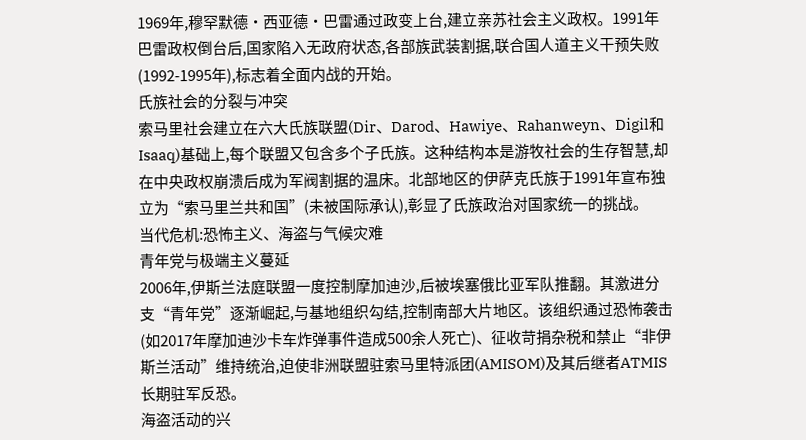1969年,穆罕默德·西亚德·巴雷通过政变上台,建立亲苏社会主义政权。1991年巴雷政权倒台后,国家陷入无政府状态,各部族武装割据,联合国人道主义干预失败(1992-1995年),标志着全面内战的开始。
氏族社会的分裂与冲突
索马里社会建立在六大氏族联盟(Dir、Darod、Hawiye、Rahanweyn、Digil和Isaaq)基础上,每个联盟又包含多个子氏族。这种结构本是游牧社会的生存智慧,却在中央政权崩溃后成为军阀割据的温床。北部地区的伊萨克氏族于1991年宣布独立为“索马里兰共和国”(未被国际承认),彰显了氏族政治对国家统一的挑战。
当代危机:恐怖主义、海盗与气候灾难
青年党与极端主义蔓延
2006年,伊斯兰法庭联盟一度控制摩加迪沙,后被埃塞俄比亚军队推翻。其激进分支“青年党”逐渐崛起,与基地组织勾结,控制南部大片地区。该组织通过恐怖袭击(如2017年摩加迪沙卡车炸弹事件造成500余人死亡)、征收苛捐杂税和禁止“非伊斯兰活动”维持统治,迫使非洲联盟驻索马里特派团(AMISOM)及其后继者ATMIS长期驻军反恐。
海盗活动的兴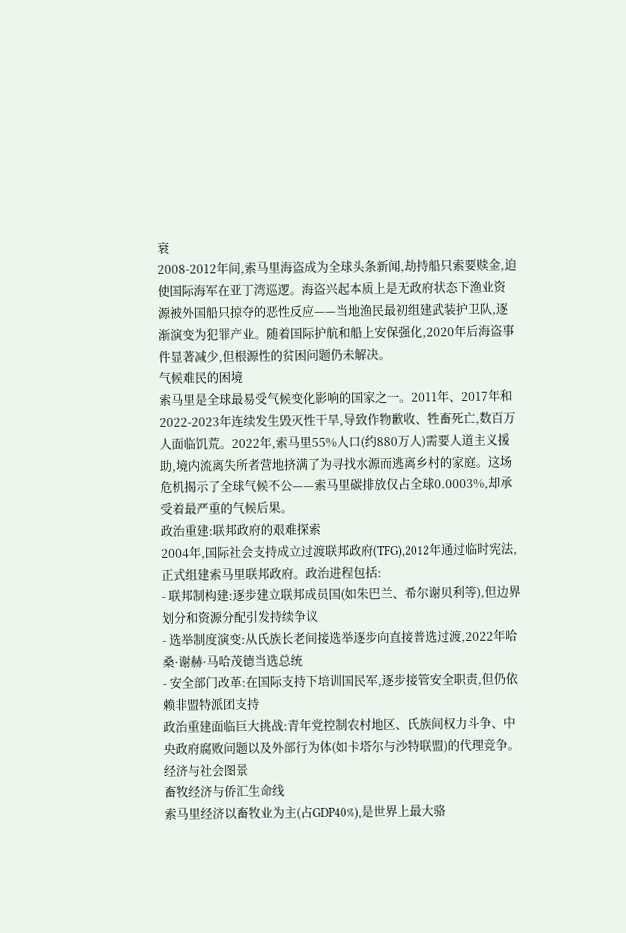衰
2008-2012年间,索马里海盗成为全球头条新闻,劫持船只索要赎金,迫使国际海军在亚丁湾巡逻。海盗兴起本质上是无政府状态下渔业资源被外国船只掠夺的恶性反应——当地渔民最初组建武装护卫队,逐渐演变为犯罪产业。随着国际护航和船上安保强化,2020年后海盗事件显著减少,但根源性的贫困问题仍未解决。
气候难民的困境
索马里是全球最易受气候变化影响的国家之一。2011年、2017年和2022-2023年连续发生毁灭性干旱,导致作物歉收、牲畜死亡,数百万人面临饥荒。2022年,索马里55%人口(约880万人)需要人道主义援助,境内流离失所者营地挤满了为寻找水源而逃离乡村的家庭。这场危机揭示了全球气候不公——索马里碳排放仅占全球0.0003%,却承受着最严重的气候后果。
政治重建:联邦政府的艰难探索
2004年,国际社会支持成立过渡联邦政府(TFG),2012年通过临时宪法,正式组建索马里联邦政府。政治进程包括:
- 联邦制构建:逐步建立联邦成员国(如朱巴兰、希尔谢贝利等),但边界划分和资源分配引发持续争议
- 选举制度演变:从氏族长老间接选举逐步向直接普选过渡,2022年哈桑·谢赫·马哈茂德当选总统
- 安全部门改革:在国际支持下培训国民军,逐步接管安全职责,但仍依赖非盟特派团支持
政治重建面临巨大挑战:青年党控制农村地区、氏族间权力斗争、中央政府腐败问题以及外部行为体(如卡塔尔与沙特联盟)的代理竞争。
经济与社会图景
畜牧经济与侨汇生命线
索马里经济以畜牧业为主(占GDP40%),是世界上最大骆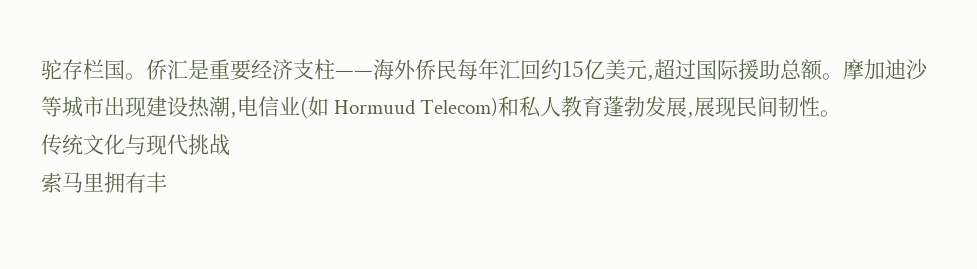驼存栏国。侨汇是重要经济支柱——海外侨民每年汇回约15亿美元,超过国际援助总额。摩加迪沙等城市出现建设热潮,电信业(如 Hormuud Telecom)和私人教育蓬勃发展,展现民间韧性。
传统文化与现代挑战
索马里拥有丰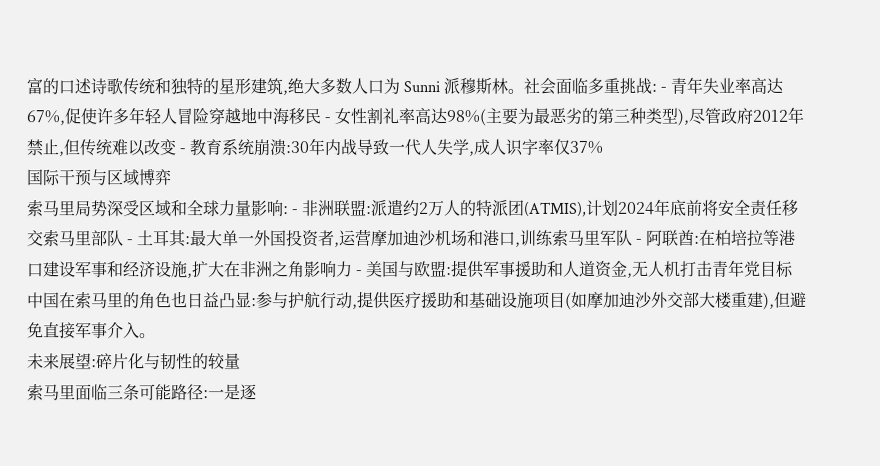富的口述诗歌传统和独特的星形建筑,绝大多数人口为 Sunni 派穆斯林。社会面临多重挑战: - 青年失业率高达67%,促使许多年轻人冒险穿越地中海移民 - 女性割礼率高达98%(主要为最恶劣的第三种类型),尽管政府2012年禁止,但传统难以改变 - 教育系统崩溃:30年内战导致一代人失学,成人识字率仅37%
国际干预与区域博弈
索马里局势深受区域和全球力量影响: - 非洲联盟:派遣约2万人的特派团(ATMIS),计划2024年底前将安全责任移交索马里部队 - 土耳其:最大单一外国投资者,运营摩加迪沙机场和港口,训练索马里军队 - 阿联酋:在柏培拉等港口建设军事和经济设施,扩大在非洲之角影响力 - 美国与欧盟:提供军事援助和人道资金,无人机打击青年党目标
中国在索马里的角色也日益凸显:参与护航行动,提供医疗援助和基础设施项目(如摩加迪沙外交部大楼重建),但避免直接军事介入。
未来展望:碎片化与韧性的较量
索马里面临三条可能路径:一是逐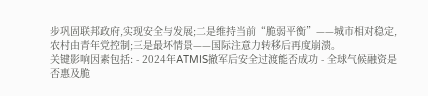步巩固联邦政府,实现安全与发展;二是维持当前“脆弱平衡”——城市相对稳定,农村由青年党控制;三是最坏情景——国际注意力转移后再度崩溃。
关键影响因素包括: - 2024年ATMIS撤军后安全过渡能否成功 - 全球气候融资是否惠及脆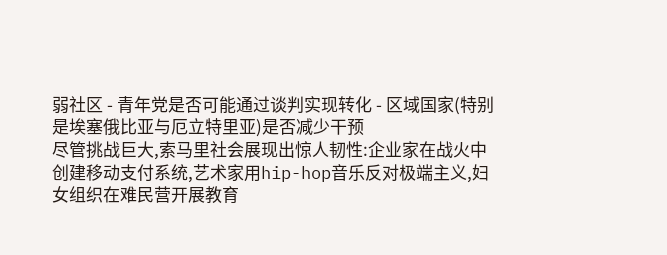弱社区 - 青年党是否可能通过谈判实现转化 - 区域国家(特别是埃塞俄比亚与厄立特里亚)是否减少干预
尽管挑战巨大,索马里社会展现出惊人韧性:企业家在战火中创建移动支付系统,艺术家用hip-hop音乐反对极端主义,妇女组织在难民营开展教育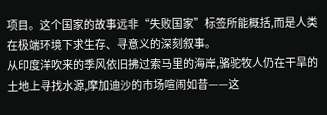项目。这个国家的故事远非“失败国家”标签所能概括,而是人类在极端环境下求生存、寻意义的深刻叙事。
从印度洋吹来的季风依旧拂过索马里的海岸,骆驼牧人仍在干旱的土地上寻找水源,摩加迪沙的市场喧闹如昔——这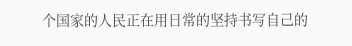个国家的人民正在用日常的坚持书写自己的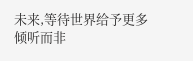未来,等待世界给予更多倾听而非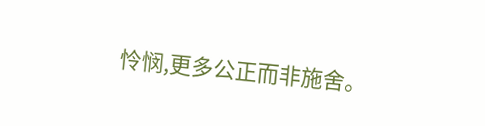怜悯,更多公正而非施舍。